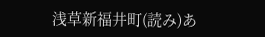浅草新福井町(読み)あ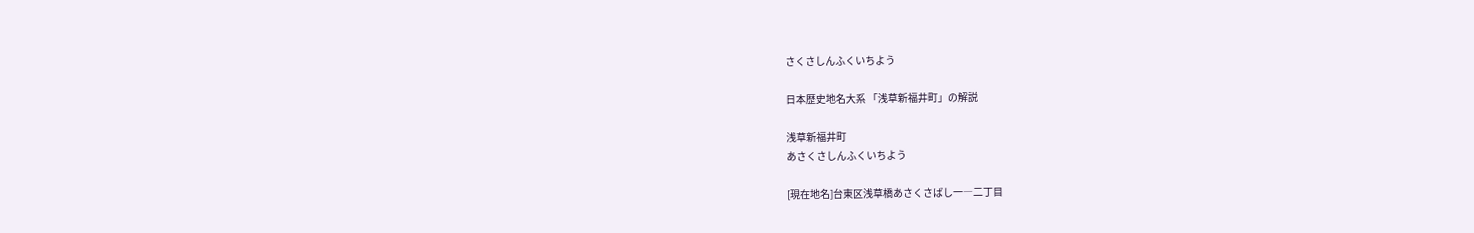さくさしんふくいちよう

日本歴史地名大系 「浅草新福井町」の解説

浅草新福井町
あさくさしんふくいちよう

[現在地名]台東区浅草橋あさくさばし一―二丁目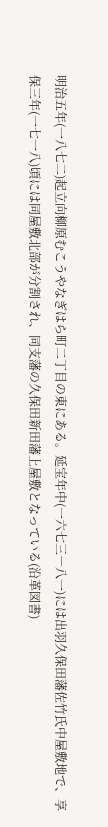明治五年(一八七二)起立向柳原むこうやなぎはら町二丁目の東にある。延宝年中(一六七三―八一)には出羽久保田藩佐竹氏中屋敷地で、享保三年(一七一八)頃には同屋敷北部が分割され、同支藩の久保田新田藩上屋敷となっている(沿革図書)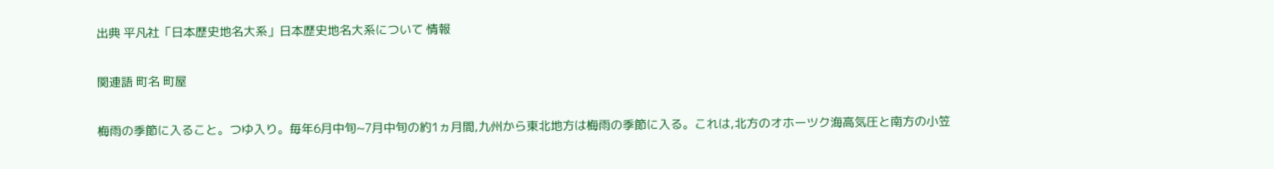出典 平凡社「日本歴史地名大系」日本歴史地名大系について 情報

関連語 町名 町屋

梅雨の季節に入ること。つゆ入り。毎年6月中旬~7月中旬の約1ヵ月間,九州から東北地方は梅雨の季節に入る。これは,北方のオホーツク海高気圧と南方の小笠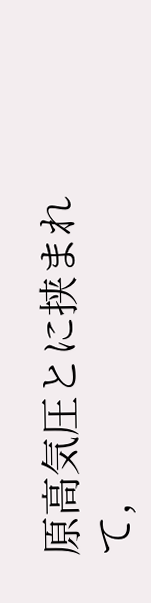原高気圧とに挟まれて,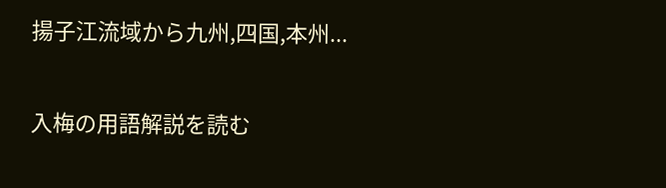揚子江流域から九州,四国,本州...

入梅の用語解説を読む